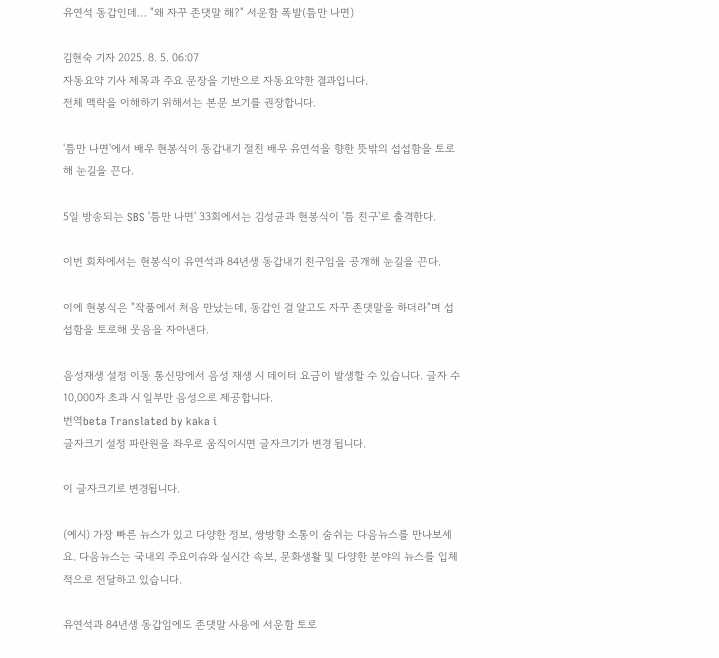유연석 동갑인데… "왜 자꾸 존댓말 해?" 서운함 폭발(틈만 나면)

김현숙 기자 2025. 8. 5. 06:07
자동요약 기사 제목과 주요 문장을 기반으로 자동요약한 결과입니다.
전체 맥락을 이해하기 위해서는 본문 보기를 권장합니다.

'틈만 나면'에서 배우 현봉식이 동갑내기 절친 배우 유연석을 향한 뜻밖의 섭섭함을 토로해 눈길을 끈다.

5일 방송되는 SBS '틈만 나면' 33회에서는 김성균과 현봉식이 '틈 친구'로 출격한다.

이번 회차에서는 현봉식이 유연석과 84년생 동갑내기 친구임을 공개해 눈길을 끈다.

이에 현봉식은 "작품에서 처음 만났는데, 동갑인 걸 알고도 자꾸 존댓말을 하더라"며 섭섭함을 토로해 웃음을 자아낸다.

음성재생 설정 이동 통신망에서 음성 재생 시 데이터 요금이 발생할 수 있습니다. 글자 수 10,000자 초과 시 일부만 음성으로 제공합니다.
번역beta Translated by kaka i
글자크기 설정 파란원을 좌우로 움직이시면 글자크기가 변경 됩니다.

이 글자크기로 변경됩니다.

(예시) 가장 빠른 뉴스가 있고 다양한 정보, 쌍방향 소통이 숨쉬는 다음뉴스를 만나보세요. 다음뉴스는 국내외 주요이슈와 실시간 속보, 문화생활 및 다양한 분야의 뉴스를 입체적으로 전달하고 있습니다.

유연석과 84년생 동갑임에도 존댓말 사용에 서운함 토로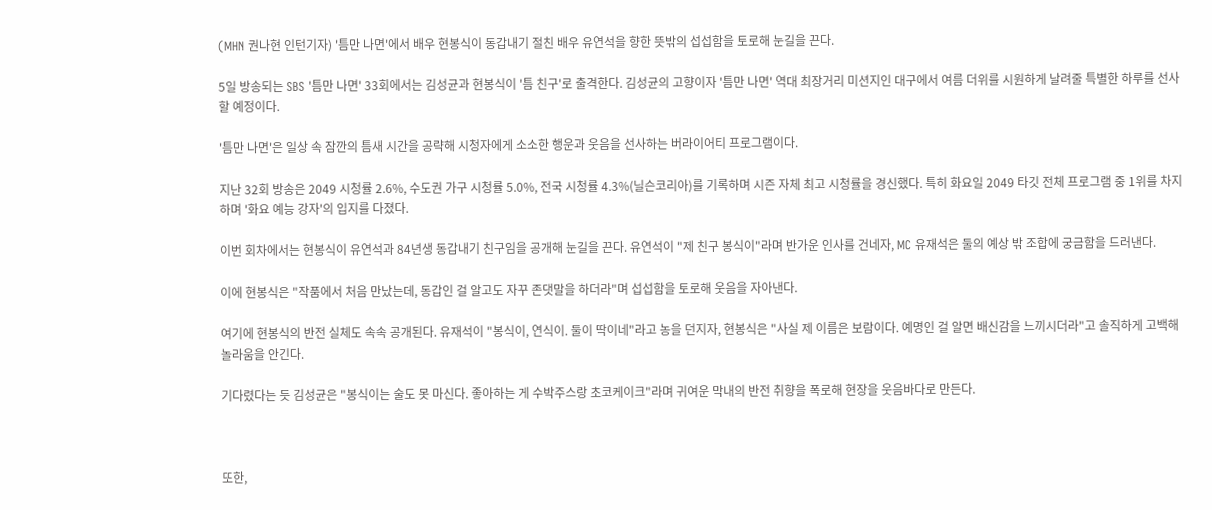(MHN 권나현 인턴기자) '틈만 나면'에서 배우 현봉식이 동갑내기 절친 배우 유연석을 향한 뜻밖의 섭섭함을 토로해 눈길을 끈다.

5일 방송되는 SBS '틈만 나면' 33회에서는 김성균과 현봉식이 '틈 친구'로 출격한다. 김성균의 고향이자 '틈만 나면' 역대 최장거리 미션지인 대구에서 여름 더위를 시원하게 날려줄 특별한 하루를 선사할 예정이다.

'틈만 나면'은 일상 속 잠깐의 틈새 시간을 공략해 시청자에게 소소한 행운과 웃음을 선사하는 버라이어티 프로그램이다.

지난 32회 방송은 2049 시청률 2.6%, 수도권 가구 시청률 5.0%, 전국 시청률 4.3%(닐슨코리아)를 기록하며 시즌 자체 최고 시청률을 경신했다. 특히 화요일 2049 타깃 전체 프로그램 중 1위를 차지하며 '화요 예능 강자'의 입지를 다졌다.

이번 회차에서는 현봉식이 유연석과 84년생 동갑내기 친구임을 공개해 눈길을 끈다. 유연석이 "제 친구 봉식이"라며 반가운 인사를 건네자, MC 유재석은 둘의 예상 밖 조합에 궁금함을 드러낸다.

이에 현봉식은 "작품에서 처음 만났는데, 동갑인 걸 알고도 자꾸 존댓말을 하더라"며 섭섭함을 토로해 웃음을 자아낸다.

여기에 현봉식의 반전 실체도 속속 공개된다. 유재석이 "봉식이, 연식이. 둘이 딱이네"라고 농을 던지자, 현봉식은 "사실 제 이름은 보람이다. 예명인 걸 알면 배신감을 느끼시더라"고 솔직하게 고백해 놀라움을 안긴다.

기다렸다는 듯 김성균은 "봉식이는 술도 못 마신다. 좋아하는 게 수박주스랑 초코케이크"라며 귀여운 막내의 반전 취향을 폭로해 현장을 웃음바다로 만든다.



또한,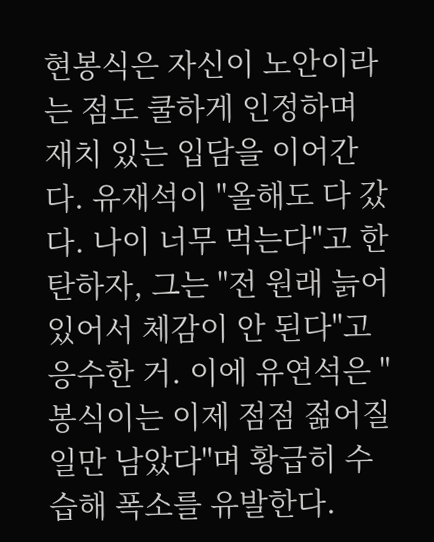현봉식은 자신이 노안이라는 점도 쿨하게 인정하며 재치 있는 입담을 이어간다. 유재석이 "올해도 다 갔다. 나이 너무 먹는다"고 한탄하자, 그는 "전 원래 늙어 있어서 체감이 안 된다"고 응수한 거. 이에 유연석은 "봉식이는 이제 점점 젊어질 일만 남았다"며 황급히 수습해 폭소를 유발한다.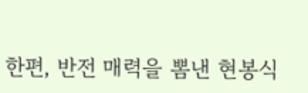한편, 반전 매력을 뽐낸 현봉식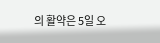의 활약은 5일 오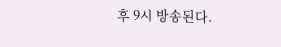후 9시 방송된다.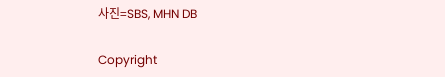사진=SBS, MHN DB

Copyright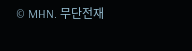© MHN. 무단전재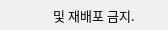및 재배포 금지.